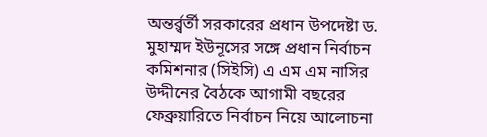অন্তর্র্বর্তী সরকারের প্রধান উপদেষ্টা ড. মুহাম্মদ ইউনূসের সঙ্গে প্রধান নির্বাচন কমিশনার (সিইসি) এ এম এম নাসির উদ্দীনের বৈঠকে আগামী বছরের ফেব্রুয়ারিতে নির্বাচন নিয়ে আলোচনা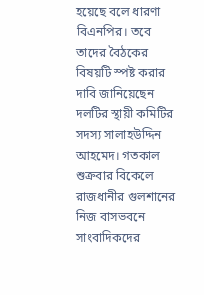হয়েছে বলে ধারণা বিএনপির। তবে তাদের বৈঠকের বিষয়টি স্পষ্ট করার দাবি জানিয়েছেন দলটির স্থায়ী কমিটির সদস্য সালাহউদ্দিন আহমেদ। গতকাল শুক্রবার বিকেলে রাজধানীর গুলশানের নিজ বাসভবনে সাংবাদিকদের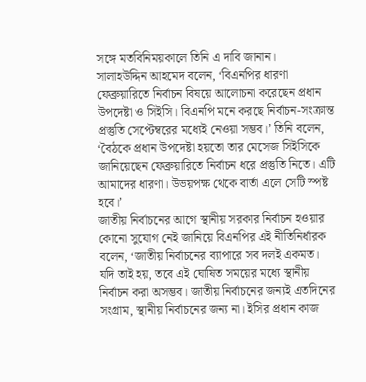সঙ্গে মতবিনিময়কালে তিনি এ দাবি জানান।
সালাহউদ্দিন আহমেদ বলেন, ‘বিএনপির ধারণা ফেব্রুয়ারিতে নির্বাচন বিষয়ে আলোচনা করেছেন প্রধান উপদেষ্টা ও সিইসি। বিএনপি মনে করছে নির্বাচন-সংক্রান্ত প্রস্তুতি সেপ্টেম্বরের মধ্যেই নেওয়া সম্ভব।’ তিনি বলেন, ‘বৈঠকে প্রধান উপদেষ্টা হয়তো তার মেসেজ সিইসিকে জানিয়েছেন ফেব্রুয়ারিতে নির্বাচন ধরে প্রস্তুতি নিতে। এটি আমাদের ধারণা। উভয়পক্ষ থেকে বার্তা এলে সেটি স্পষ্ট হবে।’
জাতীয় নির্বাচনের আগে স্থানীয় সরকার নির্বাচন হওয়ার কোনো সুযোগ নেই জানিয়ে বিএনপির এই নীতিনির্ধারক বলেন, ‘জাতীয় নির্বাচনের ব্যাপারে সব দলই একমত। যদি তাই হয়, তবে এই ঘোষিত সময়ের মধ্যে স্থানীয় নির্বাচন করা অসম্ভব। জাতীয় নির্বাচনের জন্যই এতদিনের সংগ্রাম, স্থানীয় নির্বাচনের জন্য না। ইসির প্রধান কাজ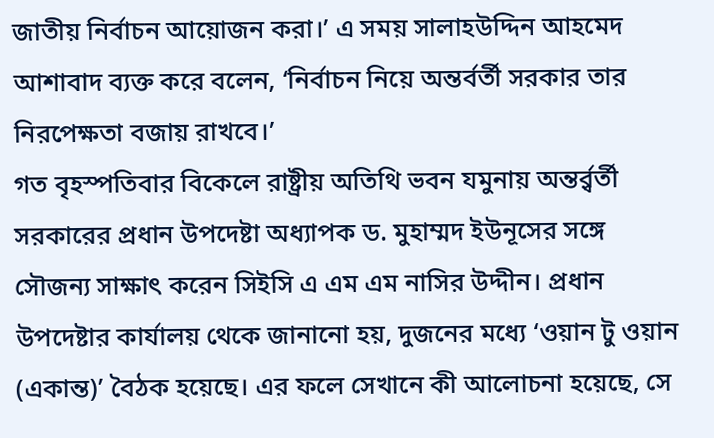জাতীয় নির্বাচন আয়োজন করা।’ এ সময় সালাহউদ্দিন আহমেদ আশাবাদ ব্যক্ত করে বলেন, ‘নির্বাচন নিয়ে অন্তর্বর্তী সরকার তার নিরপেক্ষতা বজায় রাখবে।’
গত বৃহস্পতিবার বিকেলে রাষ্ট্রীয় অতিথি ভবন যমুনায় অন্তর্র্বর্তী সরকারের প্রধান উপদেষ্টা অধ্যাপক ড. মুহাম্মদ ইউনূসের সঙ্গে সৌজন্য সাক্ষাৎ করেন সিইসি এ এম এম নাসির উদ্দীন। প্রধান উপদেষ্টার কার্যালয় থেকে জানানো হয়, দুজনের মধ্যে ‘ওয়ান টু ওয়ান (একান্ত)’ বৈঠক হয়েছে। এর ফলে সেখানে কী আলোচনা হয়েছে, সে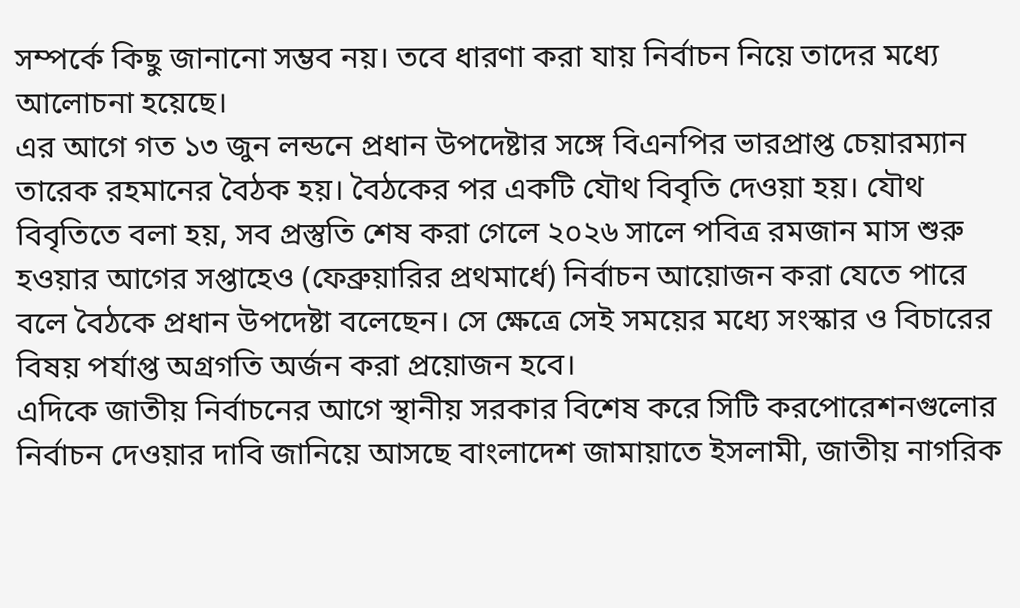সম্পর্কে কিছু জানানো সম্ভব নয়। তবে ধারণা করা যায় নির্বাচন নিয়ে তাদের মধ্যে আলোচনা হয়েছে।
এর আগে গত ১৩ জুন লন্ডনে প্রধান উপদেষ্টার সঙ্গে বিএনপির ভারপ্রাপ্ত চেয়ারম্যান তারেক রহমানের বৈঠক হয়। বৈঠকের পর একটি যৌথ বিবৃতি দেওয়া হয়। যৌথ বিবৃতিতে বলা হয়, সব প্রস্তুতি শেষ করা গেলে ২০২৬ সালে পবিত্র রমজান মাস শুরু হওয়ার আগের সপ্তাহেও (ফেব্রুয়ারির প্রথমার্ধে) নির্বাচন আয়োজন করা যেতে পারে বলে বৈঠকে প্রধান উপদেষ্টা বলেছেন। সে ক্ষেত্রে সেই সময়ের মধ্যে সংস্কার ও বিচারের বিষয় পর্যাপ্ত অগ্রগতি অর্জন করা প্রয়োজন হবে।
এদিকে জাতীয় নির্বাচনের আগে স্থানীয় সরকার বিশেষ করে সিটি করপোরেশনগুলোর নির্বাচন দেওয়ার দাবি জানিয়ে আসছে বাংলাদেশ জামায়াতে ইসলামী, জাতীয় নাগরিক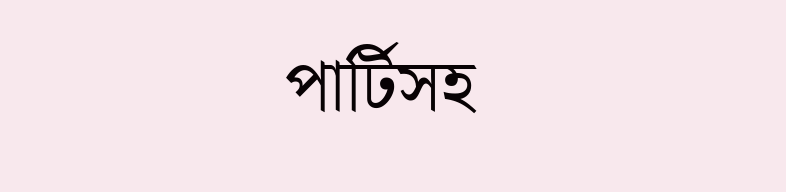পার্টিসহ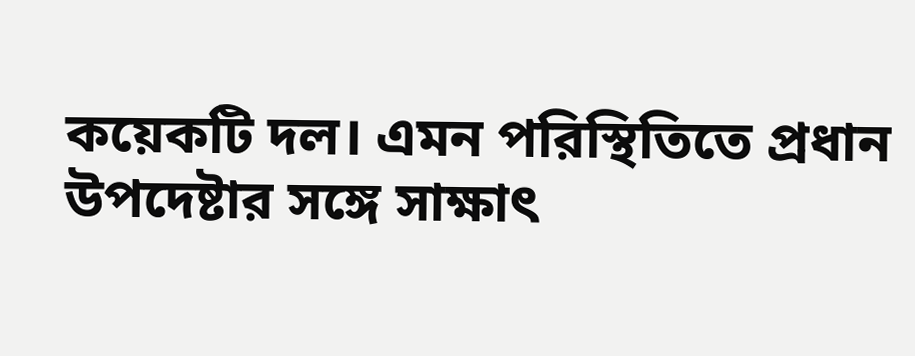কয়েকটি দল। এমন পরিস্থিতিতে প্রধান উপদেষ্টার সঙ্গে সাক্ষাৎ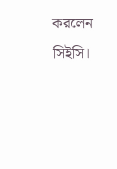করলেন সিইসি।